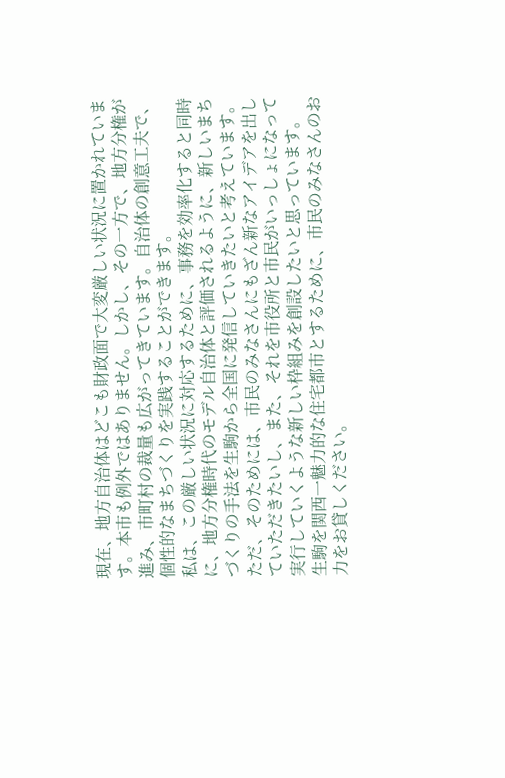現在、地方自治体はどこも財政面で大変厳しい状況に置かれています。本市も例外ではありません。しかし、その一方で、地方分権が進み、市町村の裁量も広がってきています。自治体の創意工夫で、個性的なまちづくりを実践することができます。
私は、この厳しい状況に対応するために、事務を効率化すると同時に、地方分権時代のモデル自治体と評価されるように、新しいまちづくりの手法を生駒から全国に発信していきたいと考えています。ただ、そのためには、市民のみなさんにもざん新なアイデアを出していただきたいし、また、それを市役所と市民がいっしょになって実行していくような新しい枠組みを創設したいと思っています。
生駒を関西一魅力的な住宅都市とするために、市民のみなさんのお力をお貸しください。